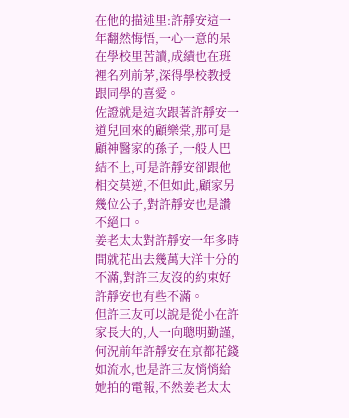在他的描述里:許靜安這一年翻然悔悟,一心一意的呆在學校里苦讀,成績也在班裡名列前茅,深得學校教授跟同學的喜愛。
佐證就是這次跟著許靜安一道兒回來的顧樂棠,那可是顧神醫家的孫子,一般人巴結不上,可是許靜安卻跟他相交莫逆,不但如此,顧家另幾位公子,對許靜安也是讚不絕口。
姜老太太對許靜安一年多時間就花出去幾萬大洋十分的不滿,對許三友沒的約束好許靜安也有些不滿。
但許三友可以說是從小在許家長大的,人一向聰明勤謹,何況前年許靜安在京都花錢如流水,也是許三友悄悄給她拍的電報,不然姜老太太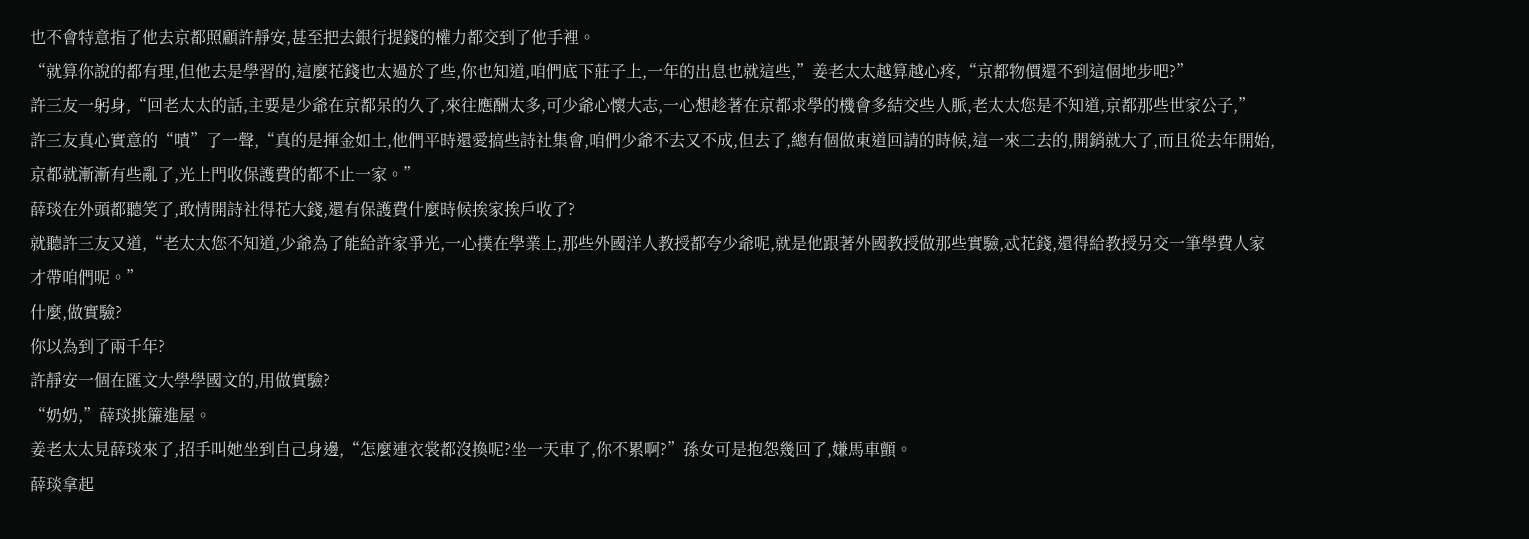也不會特意指了他去京都照顧許靜安,甚至把去銀行提錢的權力都交到了他手裡。
“就算你說的都有理,但他去是學習的,這麼花錢也太過於了些,你也知道,咱們底下莊子上,一年的出息也就這些,”姜老太太越算越心疼,“京都物價還不到這個地步吧?”
許三友一躬身,“回老太太的話,主要是少爺在京都呆的久了,來往應酬太多,可少爺心懷大志,一心想趁著在京都求學的機會多結交些人脈,老太太您是不知道,京都那些世家公子,”
許三友真心實意的“嘖”了一聲,“真的是揮金如土,他們平時還愛搞些詩社集會,咱們少爺不去又不成,但去了,總有個做東道回請的時候,這一來二去的,開銷就大了,而且從去年開始,京都就漸漸有些亂了,光上門收保護費的都不止一家。”
薛琰在外頭都聽笑了,敢情開詩社得花大錢,還有保護費什麼時候挨家挨戶收了?
就聽許三友又道,“老太太您不知道,少爺為了能給許家爭光,一心撲在學業上,那些外國洋人教授都夸少爺呢,就是他跟著外國教授做那些實驗,忒花錢,還得給教授另交一筆學費人家才帶咱們呢。”
什麼,做實驗?
你以為到了兩千年?
許靜安一個在匯文大學學國文的,用做實驗?
“奶奶,”薛琰挑簾進屋。
姜老太太見薛琰來了,招手叫她坐到自己身邊,“怎麼連衣裳都沒換呢?坐一天車了,你不累啊?”孫女可是抱怨幾回了,嫌馬車顫。
薛琰拿起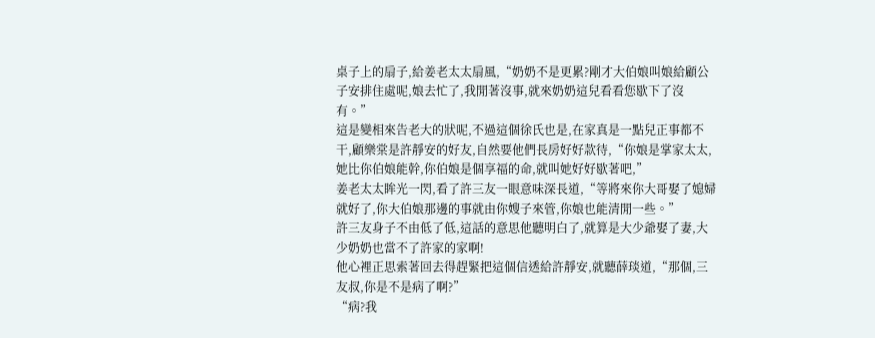桌子上的扇子,給姜老太太扇風,“奶奶不是更累?剛才大伯娘叫娘給顧公子安排住處呢,娘去忙了,我閒著沒事,就來奶奶這兒看看您歇下了沒有。”
這是變相來告老大的狀呢,不過這個徐氏也是,在家真是一點兒正事都不干,顧樂棠是許靜安的好友,自然要他們長房好好款待,“你娘是掌家太太,她比你伯娘能幹,你伯娘是個享福的命,就叫她好好歇著吧,”
姜老太太眸光一閃,看了許三友一眼意味深長道,“等將來你大哥娶了媳婦就好了,你大伯娘那邊的事就由你嫂子來管,你娘也能清閒一些。”
許三友身子不由低了低,這話的意思他聽明白了,就算是大少爺娶了妻,大少奶奶也當不了許家的家啊!
他心裡正思索著回去得趕緊把這個信透給許靜安,就聽薛琰道,“那個,三友叔,你是不是病了啊?”
“病?我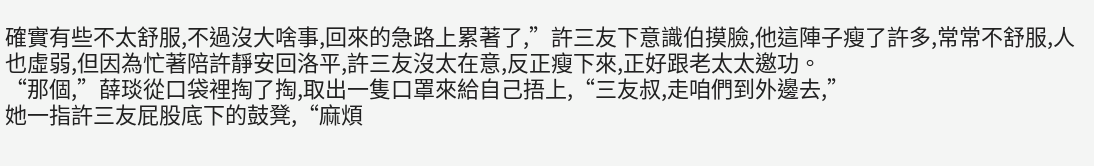確實有些不太舒服,不過沒大啥事,回來的急路上累著了,”許三友下意識伯摸臉,他這陣子瘦了許多,常常不舒服,人也虛弱,但因為忙著陪許靜安回洛平,許三友沒太在意,反正瘦下來,正好跟老太太邀功。
“那個,”薛琰從口袋裡掏了掏,取出一隻口罩來給自己捂上,“三友叔,走咱們到外邊去,”
她一指許三友屁股底下的鼓凳,“麻煩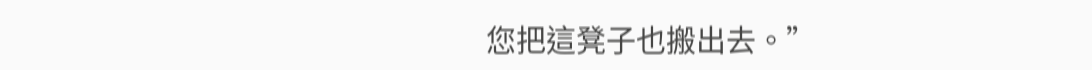您把這凳子也搬出去。”